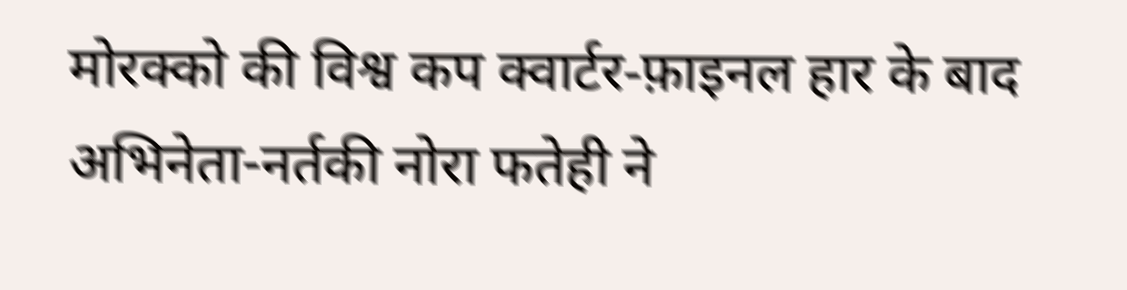मोरक्को की विश्व कप क्वार्टर‑फ़ाइनल हार के बाद अभिनेता-नर्तकी नोरा फतेही ने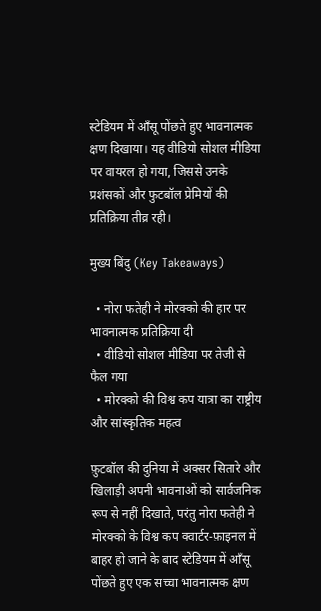स्टेडियम में आँसू पोंछते हुए भावनात्मक क्षण दिखाया। यह वीडियो सोशल मीडिया पर वायरल हो गया, जिससे उनके प्रशंसकों और फुटबॉल प्रेमियों की प्रतिक्रिया तीव्र रही।

मुख्य बिंदु (Key Takeaways)

  • नोरा फतेही ने मोरक्को की हार पर भावनात्मक प्रतिक्रिया दी
  • वीडियो सोशल मीडिया पर तेजी से फैल गया
  • मोरक्को की विश्व कप यात्रा का राष्ट्रीय और सांस्कृतिक महत्व

फ़ुटबॉल की दुनिया में अक्सर सितारे और खिलाड़ी अपनी भावनाओं को सार्वजनिक रूप से नहीं दिखाते, परंतु नोरा फतेही ने मोरक्को के विश्व कप क्वार्टर‑फ़ाइनल में बाहर हो जाने के बाद स्टेडियम में आँसू पोंछते हुए एक सच्चा भावनात्मक क्षण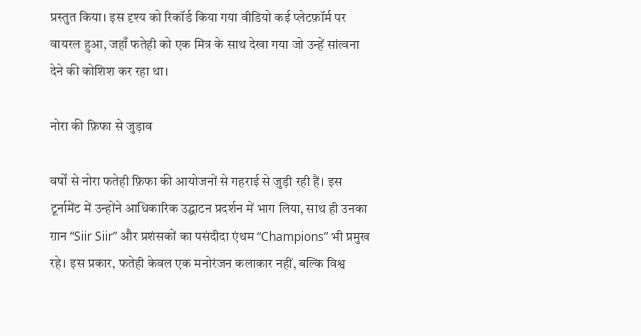प्रस्तुत किया। इस दृश्य को रिकॉर्ड किया गया वीडियो कई प्लेटफ़ॉर्म पर वायरल हुआ, जहाँ फतेही को एक मित्र के साथ देखा गया जो उन्हें सांत्वना देने की कोशिश कर रहा था।

नोरा की फ़िफा से जुड़ाव

वर्षों से नोरा फतेही फ़िफा की आयोजनों से गहराई से जुड़ी रही हैं। इस टूर्नामेंट में उन्होंने आधिकारिक उद्घाटन प्रदर्शन में भाग लिया, साथ ही उनका ग़ान “Siir Siir” और प्रशंसकों का पसंदीदा एंथम “Champions” भी प्रमुख रहे। इस प्रकार, फतेही केवल एक मनोरंजन कलाकार नहीं, बल्कि विश्व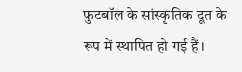फुटबॉल के सांस्कृतिक दूत के रूप में स्थापित हो गई हैं।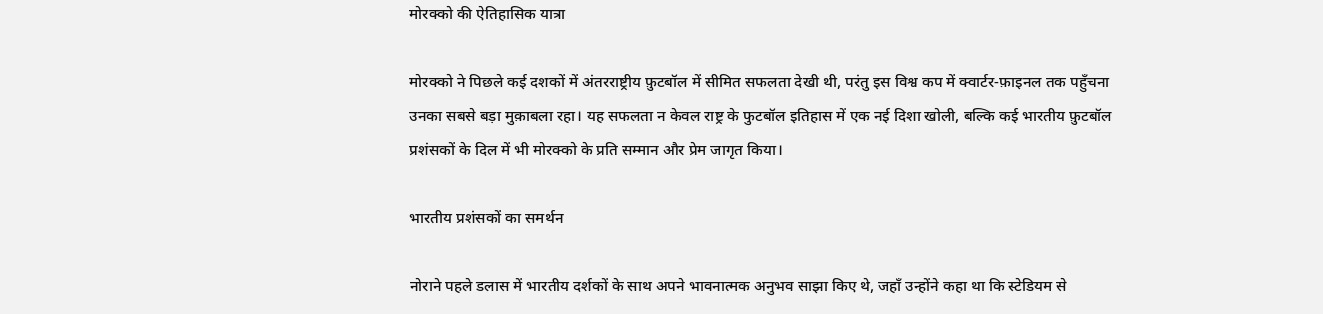मोरक्को की ऐतिहासिक यात्रा

मोरक्को ने पिछले कई दशकों में अंतरराष्ट्रीय फ़ुटबॉल में सीमित सफलता देखी थी, परंतु इस विश्व कप में क्वार्टर‑फ़ाइनल तक पहुँचना उनका सबसे बड़ा मुक़ाबला रहा। यह सफलता न केवल राष्ट्र के फुटबॉल इतिहास में एक नई दिशा खोली, बल्कि कई भारतीय फ़ुटबॉल प्रशंसकों के दिल में भी मोरक्को के प्रति सम्मान और प्रेम जागृत किया।

भारतीय प्रशंसकों का समर्थन

नोराने पहले डलास में भारतीय दर्शकों के साथ अपने भावनात्मक अनुभव साझा किए थे, जहाँ उन्होंने कहा था कि स्टेडियम से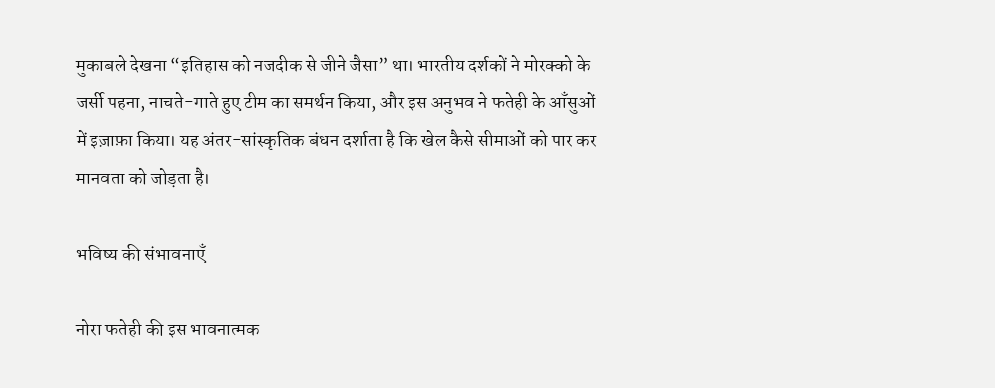मुकाबले देखना “इतिहास को नजदीक से जीने जैसा” था। भारतीय दर्शकों ने मोरक्को के जर्सी पहना, नाचते-गाते हुए टीम का समर्थन किया, और इस अनुभव ने फतेही के आँसुओं में इज़ाफ़ा किया। यह अंतर-सांस्कृतिक बंधन दर्शाता है कि खेल कैसे सीमाओं को पार कर मानवता को जोड़ता है।

भविष्य की संभावनाएँ

नोरा फतेही की इस भावनात्मक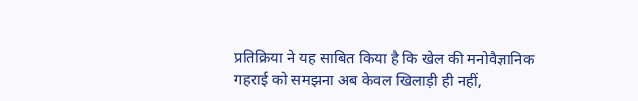प्रतिक्रिया ने यह साबित किया है कि खेल की मनोवैज्ञानिक गहराई को समझना अब केवल खिलाड़ी ही नहीं,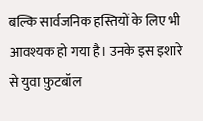बल्कि सार्वजनिक हस्तियों के लिए भी आवश्यक हो गया है। उनके इस इशारे से युवा फ़ुटबॉल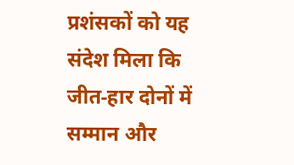प्रशंसकों को यह संदेश मिला कि जीत‑हार दोनों में सम्मान और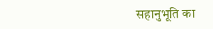सहानुभूति का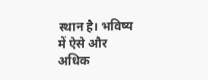स्थान है। भविष्य में ऐसे और अधिक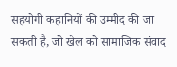सहयोगी कहानियों की उम्मीद की जा सकती है, जो खेल को सामाजिक संवाद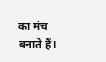का मंच बनाते हैं।